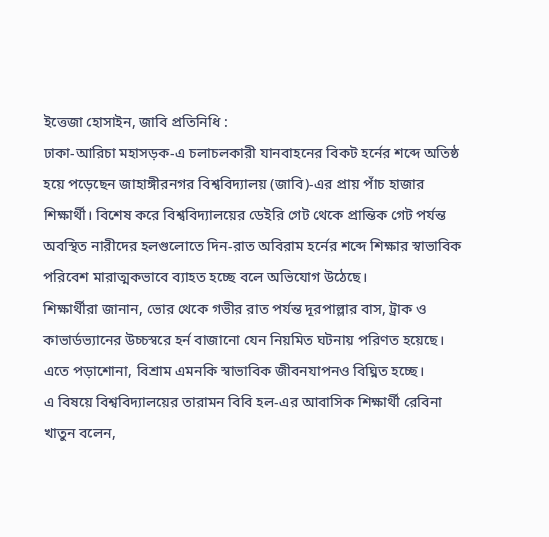ইত্তেজা হোসাইন, জাবি প্রতিনিধি :
ঢাকা-আরিচা মহাসড়ক-এ চলাচলকারী যানবাহনের বিকট হর্নের শব্দে অতিষ্ঠ হয়ে পড়েছেন জাহাঙ্গীরনগর বিশ্ববিদ্যালয় (জাবি)-এর প্রায় পাঁচ হাজার শিক্ষার্থী। বিশেষ করে বিশ্ববিদ্যালয়ের ডেইরি গেট থেকে প্রান্তিক গেট পর্যন্ত অবস্থিত নারীদের হলগুলোতে দিন-রাত অবিরাম হর্নের শব্দে শিক্ষার স্বাভাবিক পরিবেশ মারাত্মকভাবে ব্যাহত হচ্ছে বলে অভিযোগ উঠেছে।
শিক্ষার্থীরা জানান, ভোর থেকে গভীর রাত পর্যন্ত দূরপাল্লার বাস, ট্রাক ও কাভার্ডভ্যানের উচ্চস্বরে হর্ন বাজানো যেন নিয়মিত ঘটনায় পরিণত হয়েছে। এতে পড়াশোনা, বিশ্রাম এমনকি স্বাভাবিক জীবনযাপনও বিঘ্নিত হচ্ছে।
এ বিষয়ে বিশ্ববিদ্যালয়ের তারামন বিবি হল-এর আবাসিক শিক্ষার্থী রেবিনা খাতুন বলেন,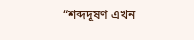“শব্দদূষণ এখন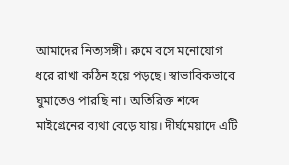আমাদের নিত্যসঙ্গী। রুমে বসে মনোযোগ ধরে রাখা কঠিন হয়ে পড়ছে। স্বাভাবিকভাবে ঘুমাতেও পারছি না। অতিরিক্ত শব্দে মাইগ্রেনের ব্যথা বেড়ে যায়। দীর্ঘমেয়াদে এটি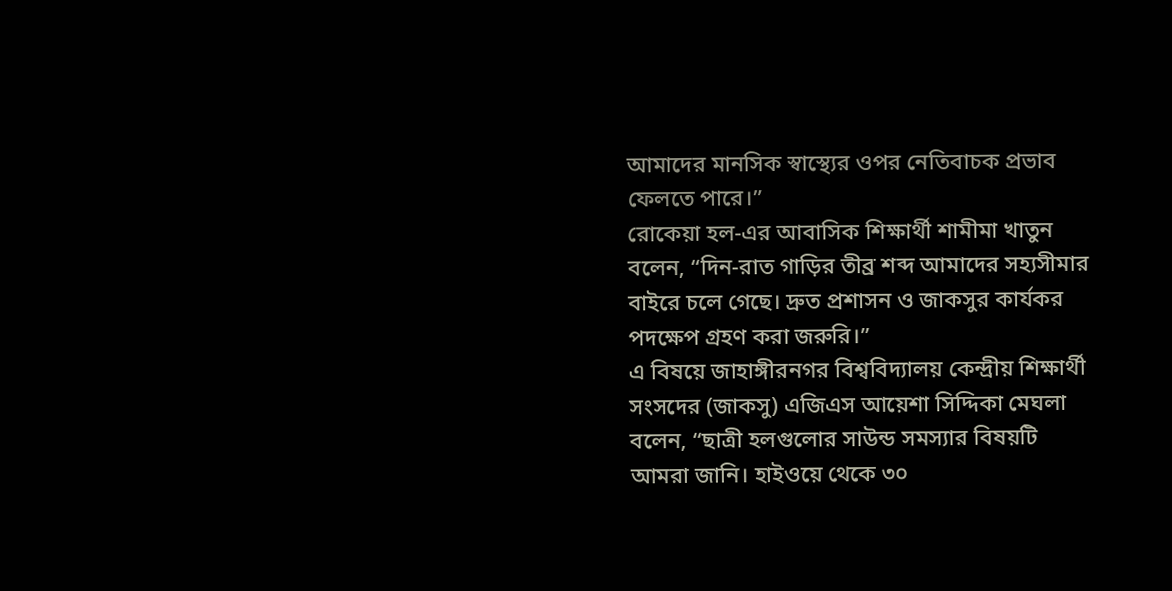আমাদের মানসিক স্বাস্থ্যের ওপর নেতিবাচক প্রভাব ফেলতে পারে।”
রোকেয়া হল-এর আবাসিক শিক্ষার্থী শামীমা খাতুন বলেন, “দিন-রাত গাড়ির তীব্র শব্দ আমাদের সহ্যসীমার বাইরে চলে গেছে। দ্রুত প্রশাসন ও জাকসুর কার্যকর পদক্ষেপ গ্রহণ করা জরুরি।”
এ বিষয়ে জাহাঙ্গীরনগর বিশ্ববিদ্যালয় কেন্দ্রীয় শিক্ষার্থী সংসদের (জাকসু) এজিএস আয়েশা সিদ্দিকা মেঘলা বলেন, “ছাত্রী হলগুলোর সাউন্ড সমস্যার বিষয়টি আমরা জানি। হাইওয়ে থেকে ৩০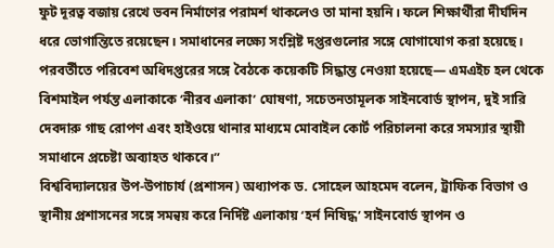ফুট দূরত্ব বজায় রেখে ভবন নির্মাণের পরামর্শ থাকলেও তা মানা হয়নি। ফলে শিক্ষার্থীরা দীর্ঘদিন ধরে ভোগান্তিতে রয়েছেন। সমাধানের লক্ষ্যে সংশ্লিষ্ট দপ্তরগুলোর সঙ্গে যোগাযোগ করা হয়েছে। পরবর্তীতে পরিবেশ অধিদপ্তরের সঙ্গে বৈঠকে কয়েকটি সিদ্ধান্ত নেওয়া হয়েছে— এমএইচ হল থেকে বিশমাইল পর্যন্ত এলাকাকে ‘নীরব এলাকা’ ঘোষণা, সচেতনতামূলক সাইনবোর্ড স্থাপন, দুই সারি দেবদারু গাছ রোপণ এবং হাইওয়ে থানার মাধ্যমে মোবাইল কোর্ট পরিচালনা করে সমস্যার স্থায়ী সমাধানে প্রচেষ্টা অব্যাহত থাকবে।”
বিশ্ববিদ্যালয়ের উপ-উপাচার্য (প্রশাসন) অধ্যাপক ড. সোহেল আহমেদ বলেন, ট্রাফিক বিভাগ ও স্থানীয় প্রশাসনের সঙ্গে সমন্বয় করে নির্দিষ্ট এলাকায় ‘হর্ন নিষিদ্ধ’ সাইনবোর্ড স্থাপন ও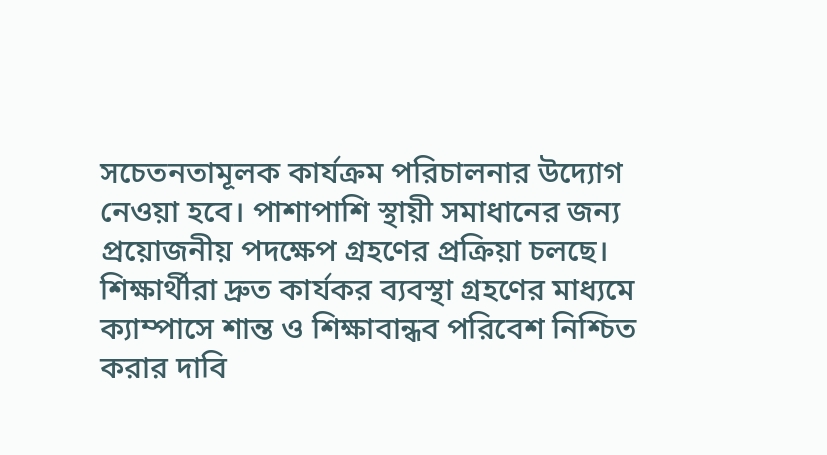সচেতনতামূলক কার্যক্রম পরিচালনার উদ্যোগ নেওয়া হবে। পাশাপাশি স্থায়ী সমাধানের জন্য প্রয়োজনীয় পদক্ষেপ গ্রহণের প্রক্রিয়া চলছে।
শিক্ষার্থীরা দ্রুত কার্যকর ব্যবস্থা গ্রহণের মাধ্যমে ক্যাম্পাসে শান্ত ও শিক্ষাবান্ধব পরিবেশ নিশ্চিত করার দাবি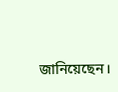জানিয়েছেন।